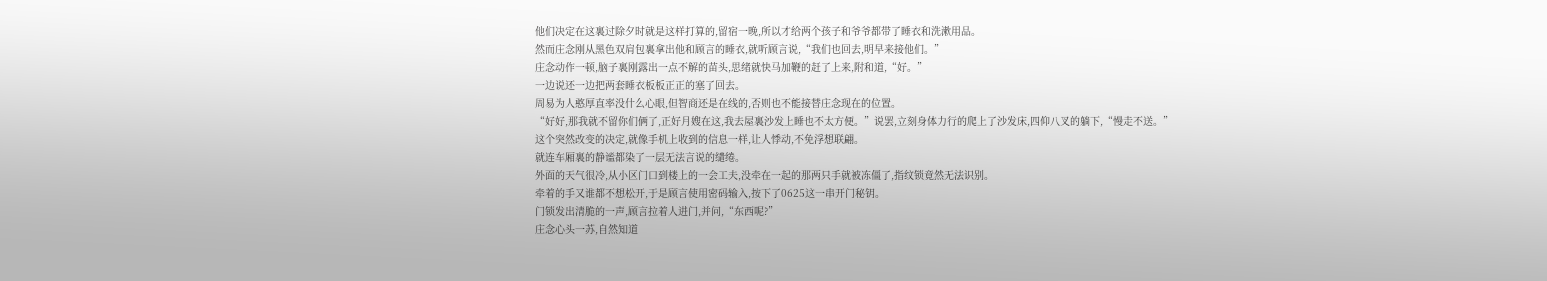他们决定在这裏过除夕时就是这样打算的,留宿一晚,所以才给两个孩子和爷爷都带了睡衣和洗漱用品。
然而庄念刚从黑色双肩包裏拿出他和顾言的睡衣,就听顾言说,“我们也回去,明早来接他们。”
庄念动作一顿,脑子裏刚露出一点不解的苗头,思绪就快马加鞭的赶了上来,附和道,“好。”
一边说还一边把两套睡衣板板正正的塞了回去。
周易为人憨厚直率没什么心眼,但智商还是在线的,否则也不能接替庄念现在的位置。
“好好,那我就不留你们俩了,正好月嫂在这,我去屋裏沙发上睡也不太方便。”说罢,立刻身体力行的爬上了沙发床,四仰八叉的躺下,“慢走不送。”
这个突然改变的决定,就像手机上收到的信息一样,让人悸动,不免浮想联翩。
就连车厢裏的静谧都染了一层无法言说的缱绻。
外面的天气很冷,从小区门口到楼上的一会工夫,没牵在一起的那两只手就被冻僵了,指纹锁竟然无法识别。
牵着的手又谁都不想松开,于是顾言使用密码输入,按下了0625这一串开门秘钥。
门锁发出清脆的一声,顾言拉着人进门,并问,“东西呢?”
庄念心头一苏,自然知道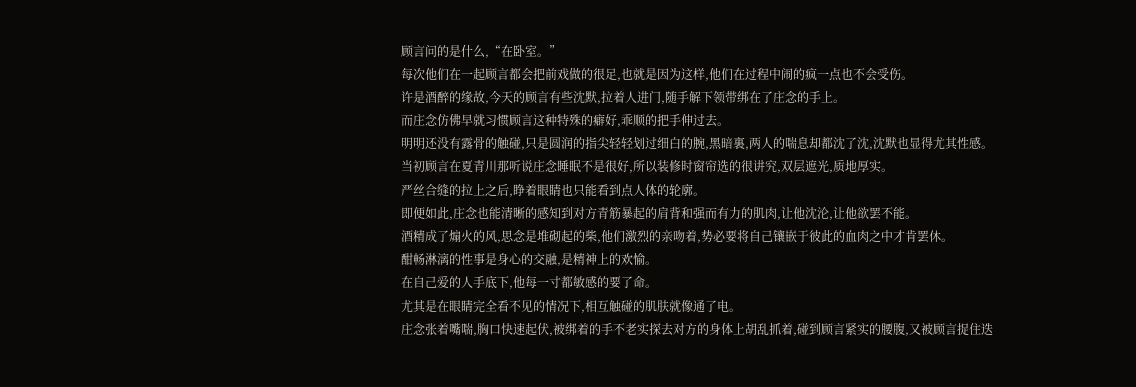顾言问的是什么,“在卧室。”
每次他们在一起顾言都会把前戏做的很足,也就是因为这样,他们在过程中闹的疯一点也不会受伤。
许是酒醉的缘故,今天的顾言有些沈默,拉着人进门,随手解下领带绑在了庄念的手上。
而庄念仿佛早就习惯顾言这种特殊的癖好,乖顺的把手伸过去。
明明还没有露骨的触碰,只是圆润的指尖轻轻划过细白的腕,黑暗裏,两人的喘息却都沈了沈,沈默也显得尤其性感。
当初顾言在夏青川那听说庄念睡眠不是很好,所以装修时窗帘选的很讲究,双层遮光,质地厚实。
严丝合缝的拉上之后,睁着眼睛也只能看到点人体的轮廓。
即便如此,庄念也能清晰的感知到对方青筋暴起的肩背和强而有力的肌肉,让他沈沦,让他欲罢不能。
酒精成了煽火的风,思念是堆砌起的柴,他们激烈的亲吻着,势必要将自己镶嵌于彼此的血肉之中才肯罢休。
酣畅淋漓的性事是身心的交融,是精神上的欢愉。
在自己爱的人手底下,他每一寸都敏感的要了命。
尤其是在眼睛完全看不见的情况下,相互触碰的肌肤就像通了电。
庄念张着嘴喘,胸口快速起伏,被绑着的手不老实探去对方的身体上胡乱抓着,碰到顾言紧实的腰腹,又被顾言捉住迭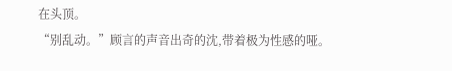在头顶。
“别乱动。”顾言的声音出奇的沈,带着极为性感的哑。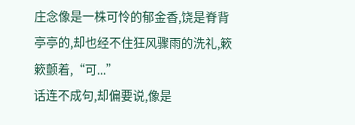庄念像是一株可怜的郁金香,饶是脊背亭亭的,却也经不住狂风骤雨的洗礼,簌簌颤着,“可...”
话连不成句,却偏要说,像是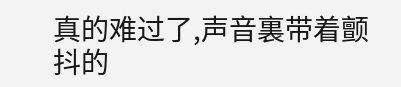真的难过了,声音裏带着颤抖的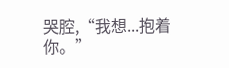哭腔,“我想...抱着你。”